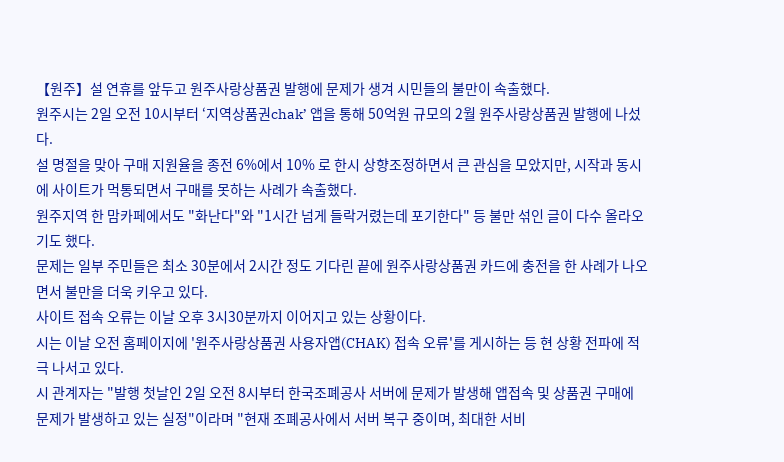【원주】설 연휴를 앞두고 원주사랑상품권 발행에 문제가 생겨 시민들의 불만이 속출했다.
원주시는 2일 오전 10시부터 ‘지역상품권chak’ 앱을 통해 50억원 규모의 2월 원주사랑상품권 발행에 나섰다.
설 명절을 맞아 구매 지원율을 종전 6%에서 10% 로 한시 상향조정하면서 큰 관심을 모았지만, 시작과 동시에 사이트가 먹통되면서 구매를 못하는 사례가 속출했다.
원주지역 한 맘카페에서도 "화난다"와 "1시간 넘게 들락거렸는데 포기한다" 등 불만 섞인 글이 다수 올라오기도 했다.
문제는 일부 주민들은 최소 30분에서 2시간 정도 기다린 끝에 원주사랑상품권 카드에 충전을 한 사례가 나오면서 불만을 더욱 키우고 있다.
사이트 접속 오류는 이날 오후 3시30분까지 이어지고 있는 상황이다.
시는 이날 오전 홈페이지에 '원주사랑상품권 사용자앱(CHAK) 접속 오류'를 게시하는 등 현 상황 전파에 적극 나서고 있다.
시 관계자는 "발행 첫날인 2일 오전 8시부터 한국조폐공사 서버에 문제가 발생해 앱접속 및 상품권 구매에 문제가 발생하고 있는 실정"이라며 "현재 조폐공사에서 서버 복구 중이며, 최대한 서비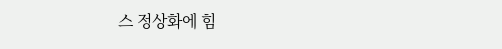스 정상화에 힘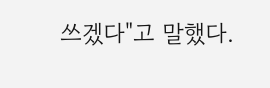쓰겠다"고 말했다.